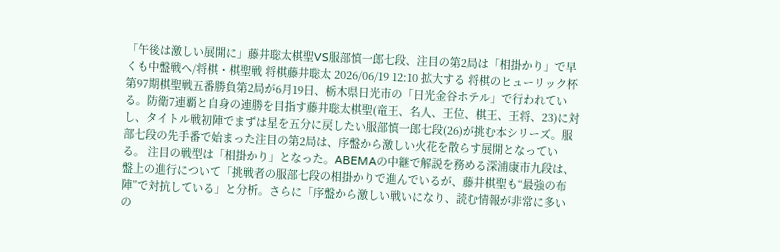「午後は激しい展開に」藤井聡太棋聖VS服部慎一郎七段、注目の第2局は「相掛かり」で早くも中盤戦へ/将棋・棋聖戦 将棋藤井聡太 2026/06/19 12:10 拡大する 将棋のヒューリック杯第97期棋聖戦五番勝負第2局が6月19日、栃木県日光市の「日光金谷ホテル」で行われている。防衛7連覇と自身の連勝を目指す藤井聡太棋聖(竜王、名人、王位、棋王、王将、23)に対し、タイトル戦初陣でまずは星を五分に戻したい服部慎一郎七段(26)が挑む本シリーズ。服部七段の先手番で始まった注目の第2局は、序盤から激しい火花を散らす展開となっている。 注目の戦型は「相掛かり」となった。ABEMAの中継で解説を務める深浦康市九段は、盤上の進行について「挑戦者の服部七段の相掛かりで進んでいるが、藤井棋聖も“最強の布陣”で対抗している」と分析。さらに「序盤から激しい戦いになり、読む情報が非常に多いの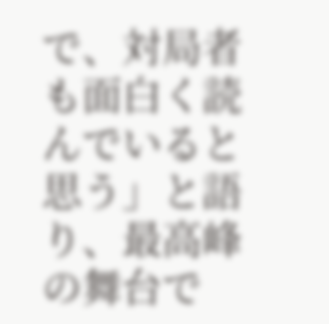で、対局者も面白く読んでいると思う」と語り、最高峰の舞台で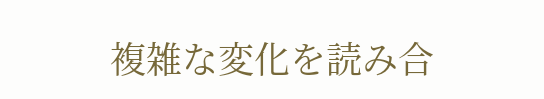複雑な変化を読み合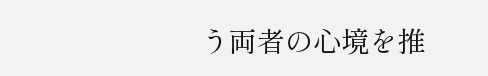う両者の心境を推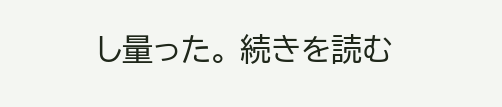し量った。 続きを読む